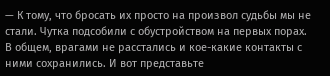— К тому, что бросать их просто на произвол судьбы мы не стали. Чутка подсобили с обустройством на первых порах. В общем, врагами не расстались и кое-какие контакты с ними сохранились. И вот представьте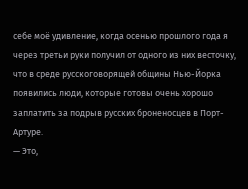себе моё удивление, когда осенью прошлого года я через третьи руки получил от одного из них весточку, что в среде русскоговорящей общины Нью-Йорка появились люди, которые готовы очень хорошо заплатить за подрыв русских броненосцев в Порт-Артуре.
— Это,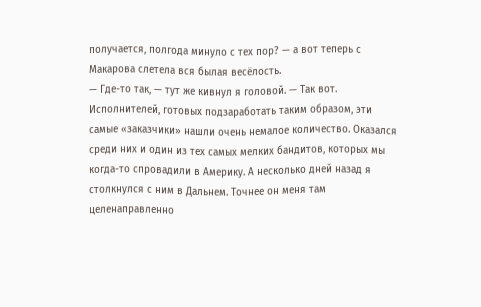получается, полгода минуло с тех пор? — а вот теперь с Макарова слетела вся былая весёлость.
— Где-то так, — тут же кивнул я головой. — Так вот. Исполнителей, готовых подзаработать таким образом, эти самые «заказчики» нашли очень немалое количество. Оказался среди них и один из тех самых мелких бандитов, которых мы когда-то спровадили в Америку. А несколько дней назад я столкнулся с ним в Дальнем. Точнее он меня там целенаправленно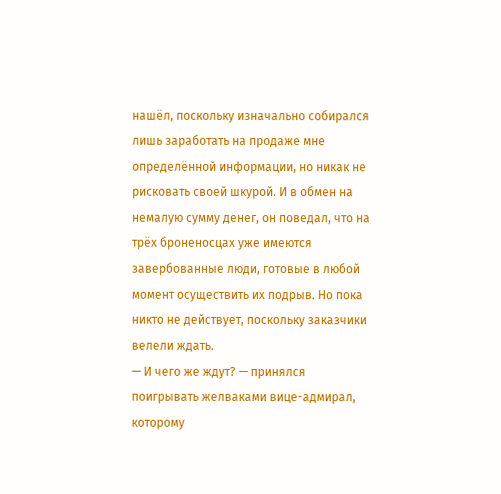нашёл, поскольку изначально собирался лишь заработать на продаже мне определённой информации, но никак не рисковать своей шкурой. И в обмен на немалую сумму денег, он поведал, что на трёх броненосцах уже имеются завербованные люди, готовые в любой момент осуществить их подрыв. Но пока никто не действует, поскольку заказчики велели ждать.
— И чего же ждут? — принялся поигрывать желваками вице-адмирал, которому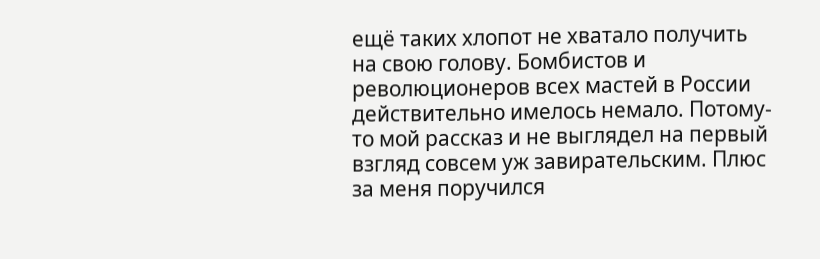ещё таких хлопот не хватало получить на свою голову. Бомбистов и революционеров всех мастей в России действительно имелось немало. Потому-то мой рассказ и не выглядел на первый взгляд совсем уж завирательским. Плюс за меня поручился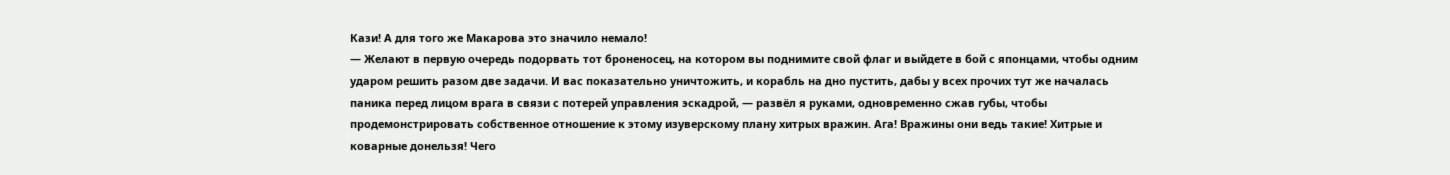Кази! А для того же Макарова это значило немало!
— Желают в первую очередь подорвать тот броненосец, на котором вы поднимите свой флаг и выйдете в бой с японцами, чтобы одним ударом решить разом две задачи. И вас показательно уничтожить, и корабль на дно пустить, дабы у всех прочих тут же началась паника перед лицом врага в связи с потерей управления эскадрой, — развёл я руками, одновременно сжав губы, чтобы продемонстрировать собственное отношение к этому изуверскому плану хитрых вражин. Ага! Вражины они ведь такие! Хитрые и коварные донельзя! Чего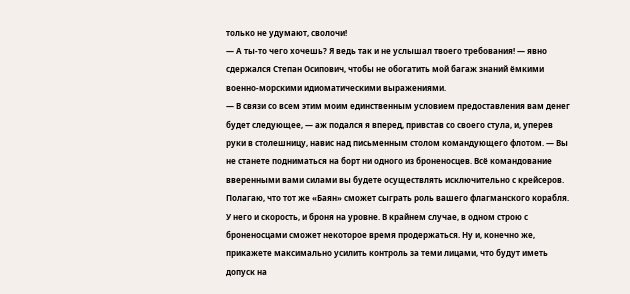только не удумают, сволочи!
— А ты-то чего хочешь? Я ведь так и не услышал твоего требования! — явно сдержался Степан Осипович, чтобы не обогатить мой багаж знаний ёмкими военно-морскими идиоматическими выражениями.
— В связи со всем этим моим единственным условием предоставления вам денег будет следующее, — аж подался я вперед, привстав со своего стула, и, уперев руки в столешницу, навис над письменным столом командующего флотом. — Вы не станете подниматься на борт ни одного из броненосцев. Всё командование вверенными вами силами вы будете осуществлять исключительно с крейсеров. Полагаю, что тот же «Баян» сможет сыграть роль вашего флагманского корабля. У него и скорость, и броня на уровне. В крайнем случае, в одном строю с броненосцами сможет некоторое время продержаться. Ну и, конечно же, прикажете максимально усилить контроль за теми лицами, что будут иметь допуск на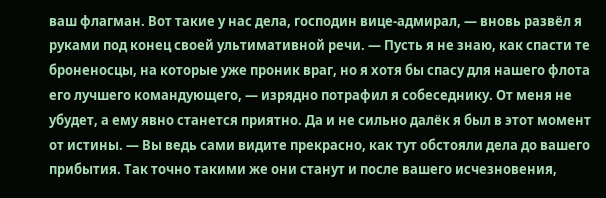ваш флагман. Вот такие у нас дела, господин вице-адмирал, — вновь развёл я руками под конец своей ультимативной речи. — Пусть я не знаю, как спасти те броненосцы, на которые уже проник враг, но я хотя бы спасу для нашего флота его лучшего командующего, — изрядно потрафил я собеседнику. От меня не убудет, а ему явно станется приятно. Да и не сильно далёк я был в этот момент от истины. — Вы ведь сами видите прекрасно, как тут обстояли дела до вашего прибытия. Так точно такими же они станут и после вашего исчезновения,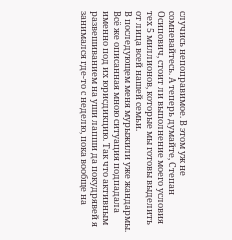случись непоправимое. В этом уж не сомневайтесь. А теперь думайте, Степан Осипович, стоит ли выполнение моего условия тех 5 миллионов, которые мы готовы выделить от лица всей нашей семьи.
В последующем меня мурыжили уже жандармы. Всё же описанная мною ситуация подпадала именно под их юрисдикцию. Так что активным развешиванием на уши лапши да покудрявей я занимался где-то с неделю, пока вообще на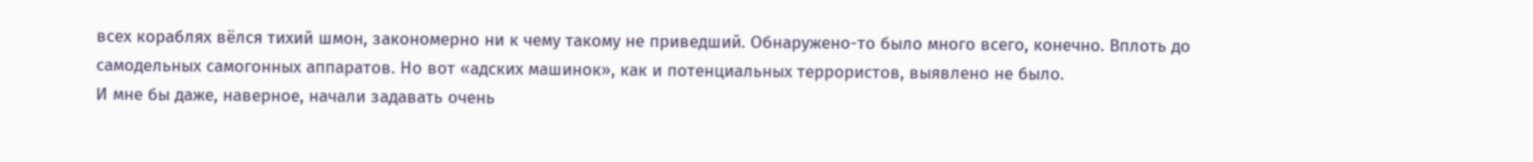всех кораблях вёлся тихий шмон, закономерно ни к чему такому не приведший. Обнаружено-то было много всего, конечно. Вплоть до самодельных самогонных аппаратов. Но вот «адских машинок», как и потенциальных террористов, выявлено не было.
И мне бы даже, наверное, начали задавать очень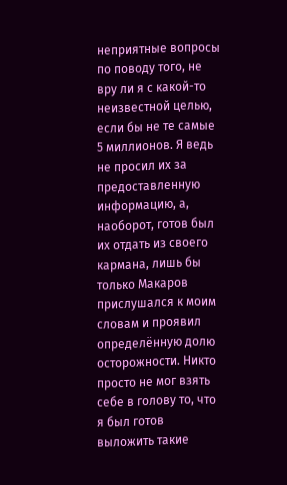неприятные вопросы по поводу того, не вру ли я с какой-то неизвестной целью, если бы не те самые 5 миллионов. Я ведь не просил их за предоставленную информацию, а, наоборот, готов был их отдать из своего кармана, лишь бы только Макаров прислушался к моим словам и проявил определённую долю осторожности. Никто просто не мог взять себе в голову то, что я был готов выложить такие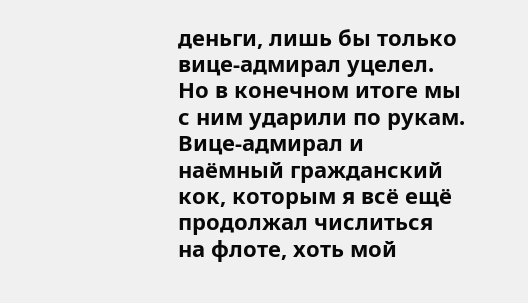деньги, лишь бы только вице-адмирал уцелел.
Но в конечном итоге мы с ним ударили по рукам. Вице-адмирал и наёмный гражданский кок, которым я всё ещё продолжал числиться на флоте, хоть мой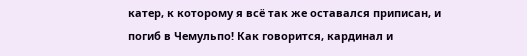катер, к которому я всё так же оставался приписан, и погиб в Чемульпо! Как говорится, кардинал и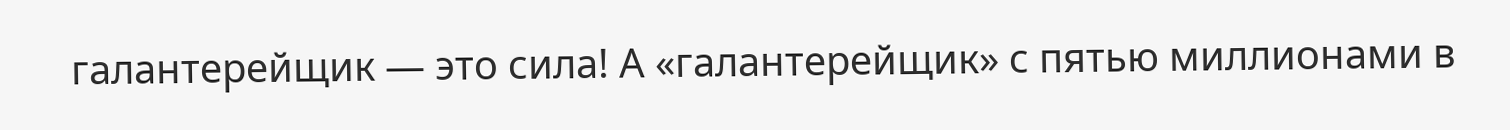галантерейщик — это сила! А «галантерейщик» с пятью миллионами в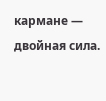кармане — двойная сила.